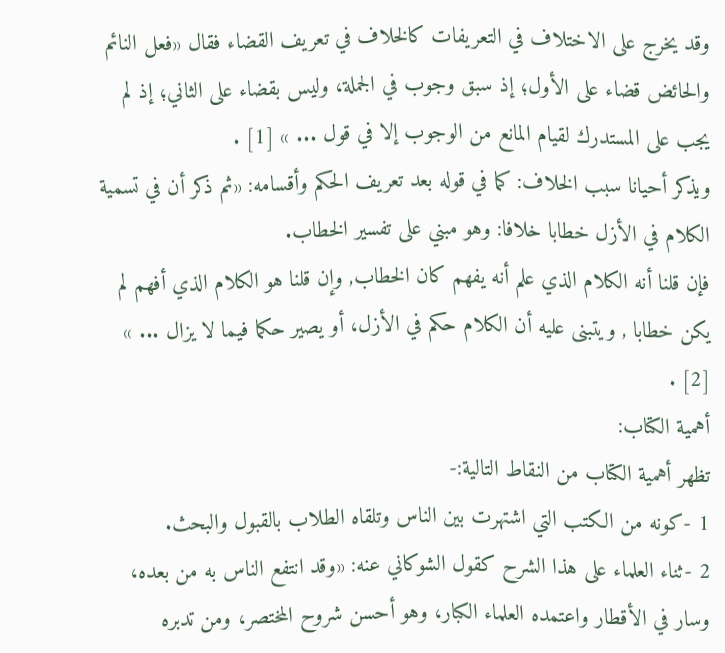وقد يخرج على الاختلاف في التعريفات كالخلاف في تعريف القضاء فقال «فعل النائم والحائض قضاء على الأول؛ إذ سبق وجوب في الجملة، وليس بقضاء على الثاني؛ إذ لم يجب على المستدرك لقيام المانع من الوجوب إلا في قول ... » [1] .
ويذكر أحيانا سبب الخلاف: كما في قوله بعد تعريف الحكم وأقسامه: «ثم ذكر أن في تسمية الكلام في الأزل خطابا خلافا: وهو مبني على تفسير الخطاب.
فإن قلنا أنه الكلام الذي علم أنه يفهم كان الخطاب, وإن قلنا هو الكلام الذي أفهم لم يكن خطابا , ويتبنى عليه أن الكلام حكم في الأزل، أو يصير حكما فيما لا يزال ... » [2] .
أهمية الكتاب:
تظهر أهمية الكتاب من النقاط التالية:-
1 -كونه من الكتب التي اشتهرت بين الناس وتلقاه الطلاب بالقبول والبحث.
2 -ثناء العلماء على هذا الشرح كقول الشوكاني عنه: «وقد انتفع الناس به من بعده، وسار في الأقطار واعتمده العلماء الكبار، وهو أحسن شروح المختصر، ومن تدبره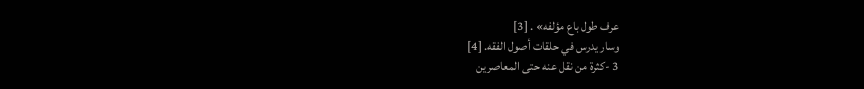عرف طول باع مؤلفه» . [3]
وسار يدرس في حلقات أصول الفقه. [4]
3 -كثرة من نقل عنه حتى المعاصرين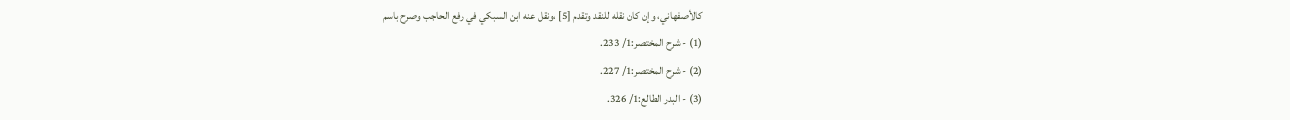كالأصفهاني، وإن كان نقله للنقد وتقدم [5] ،ونقل عنه ابن السبكي في رفع الحاجب وصرح باسم
(1) - شرح المختصر:1/ 233.
(2) - شرح المختصر:1/ 227.
(3) - البدر الطالع:1/ 326.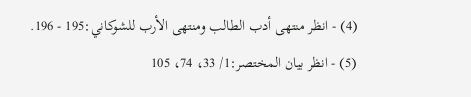(4) - انظر منتهى أدب الطالب ومنتهى الأرب للشوكاني:195 - 196.
(5) - انظر بيان المختصر:1/ 33، 74، 105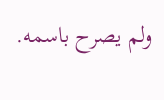ولم يصرح باسمه.